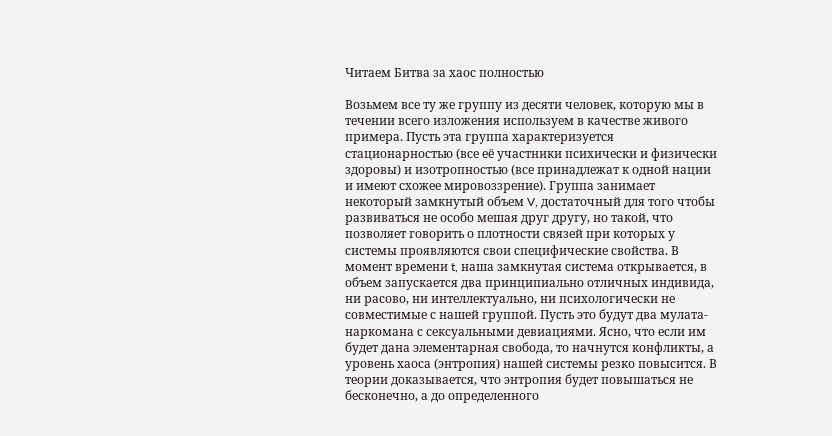Читаем Битва за хаос полностью

Возьмем все ту же группу из десяти человек, которую мы в течении всего изложения используем в качестве живого примера. Пусть эта группа характеризуется стационарностью (все её участники психически и физически здоровы) и изотропностью (все принадлежат к одной нации и имеют схожее мировоззрение). Группа занимает некоторый замкнутый объем V, достаточный для того чтобы развиваться не особо мешая друг другу, но такой, что позволяет говорить о плотности связей при которых у системы проявляются свои специфические свойства. В момент времени t, наша замкнутая система открывается, в объем запускается два принципиально отличных индивида, ни расово, ни интеллектуально, ни психологически не совместимые с нашей группой. Пусть это будут два мулата-наркомана с сексуальными девиациями. Ясно, что если им будет дана элементарная свобода, то начнутся конфликты, а уровень хаоса (энтропия) нашей системы резко повысится. В теории доказывается, что энтропия будет повышаться не бесконечно, а до определенного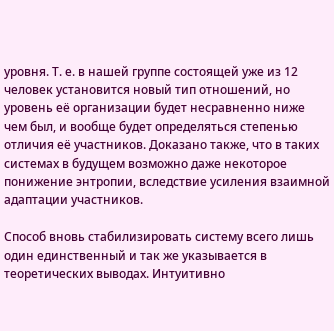уровня. Т. е. в нашей группе состоящей уже из 12 человек установится новый тип отношений, но уровень её организации будет несравненно ниже чем был, и вообще будет определяться степенью отличия её участников. Доказано также, что в таких системах в будущем возможно даже некоторое понижение энтропии, вследствие усиления взаимной адаптации участников.

Способ вновь стабилизировать систему всего лишь один единственный и так же указывается в теоретических выводах. Интуитивно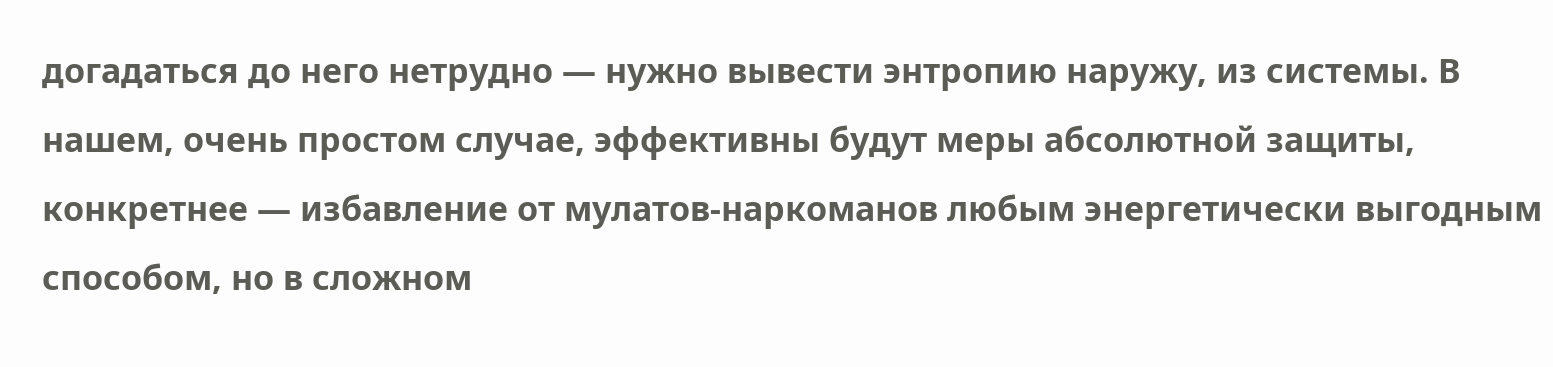догадаться до него нетрудно — нужно вывести энтропию наружу, из системы. В нашем, очень простом случае, эффективны будут меры абсолютной защиты, конкретнее — избавление от мулатов-наркоманов любым энергетически выгодным способом, но в сложном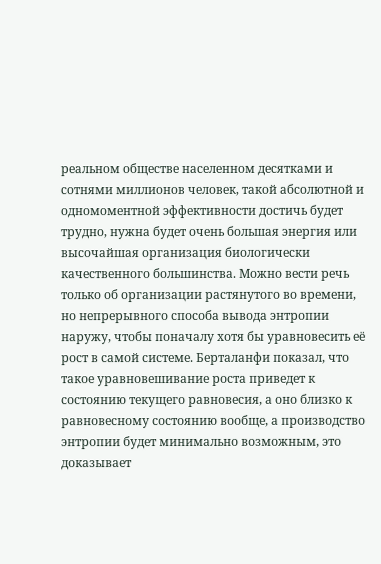реальном обществе населенном десятками и сотнями миллионов человек, такой абсолютной и одномоментной эффективности достичь будет трудно, нужна будет очень большая энергия или высочайшая организация биологически качественного большинства. Можно вести речь только об организации растянутого во времени, но непрерывного способа вывода энтропии наружу, чтобы поначалу хотя бы уравновесить её рост в самой системе. Берталанфи показал, что такое уравновешивание роста приведет к состоянию текущего равновесия, а оно близко к равновесному состоянию вообще, а производство энтропии будет минимально возможным, это доказывает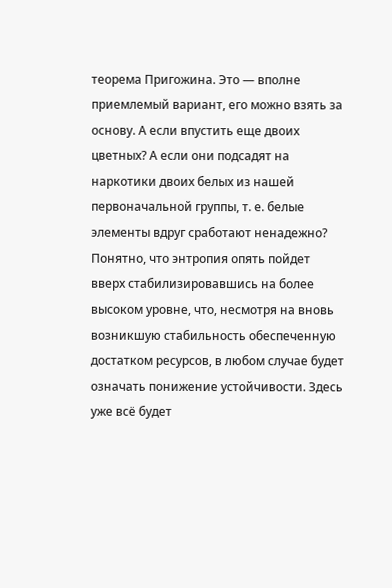теорема Пригожина. Это — вполне приемлемый вариант, его можно взять за основу. А если впустить еще двоих цветных? А если они подсадят на наркотики двоих белых из нашей первоначальной группы, т. е. белые элементы вдруг сработают ненадежно? Понятно, что энтропия опять пойдет вверх стабилизировавшись на более высоком уровне, что, несмотря на вновь возникшую стабильность обеспеченную достатком ресурсов, в любом случае будет означать понижение устойчивости. Здесь уже всё будет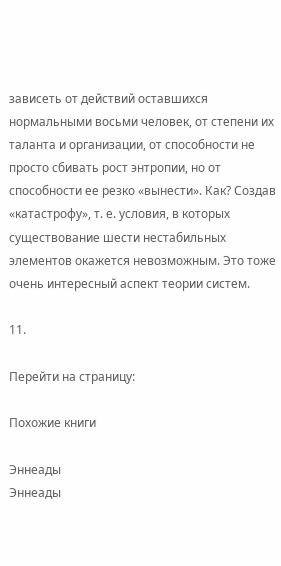зависеть от действий оставшихся нормальными восьми человек, от степени их таланта и организации, от способности не просто сбивать рост энтропии, но от способности ее резко «вынести». Как? Создав «катастрофу», т. е. условия, в которых существование шести нестабильных элементов окажется невозможным. Это тоже очень интересный аспект теории систем.

11.

Перейти на страницу:

Похожие книги

Эннеады
Эннеады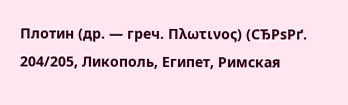Плотин (др. — греч. Πλωτινος) (СЂРѕРґ. 204/205, Ликополь, Египет, Римская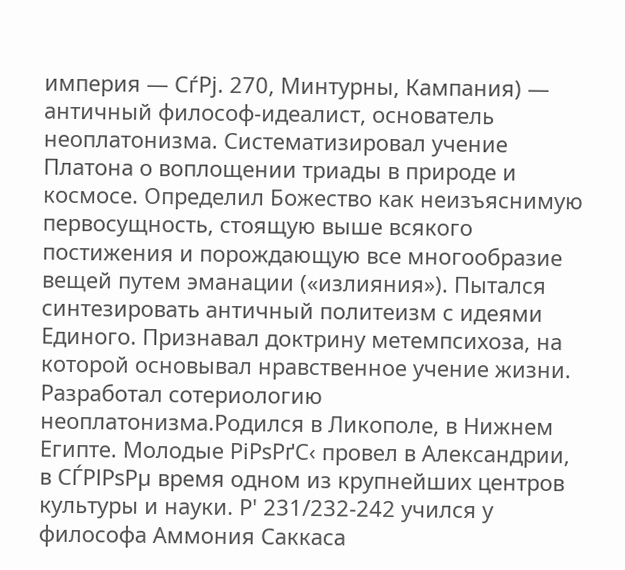империя — СѓРј. 270, Минтурны, Кампания) — античный философ-идеалист, основатель неоплатонизма. Систематизировал учение Платона о воплощении триады в природе и космосе. Определил Божество как неизъяснимую первосущность, стоящую выше всякого постижения и порождающую все многообразие вещей путем эманации («излияния»). Пытался синтезировать античный политеизм с идеями Единого. Признавал доктрину метемпсихоза, на которой основывал нравственное учение жизни. Разработал сотериологию неоплатонизма.Родился в Ликополе, в Нижнем Египте. Молодые РіРѕРґС‹ провел в Александрии, в СЃРІРѕРµ время одном из крупнейших центров культуры и науки. Р' 231/232-242 учился у философа Аммония Саккаса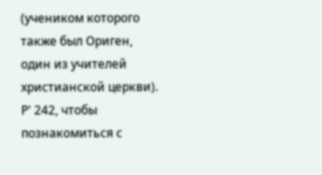(учеником которого также был Ориген, один из учителей христианской церкви). Р' 242, чтобы познакомиться с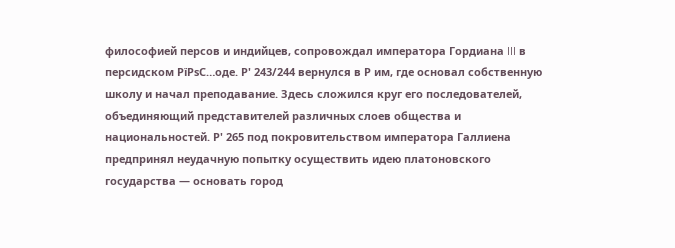философией персов и индийцев, сопровождал императора Гордиана III в персидском РїРѕС…оде. Р' 243/244 вернулся в Р им, где основал собственную школу и начал преподавание. Здесь сложился круг его последователей, объединяющий представителей различных слоев общества и национальностей. Р' 265 под покровительством императора Галлиена предпринял неудачную попытку осуществить идею платоновского государства — основать город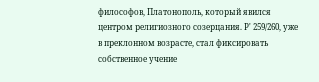философов, Платонополь, который явился центром религиозного созерцания. Р' 259/260, уже в преклонном возрасте, стал фиксировать собственное учение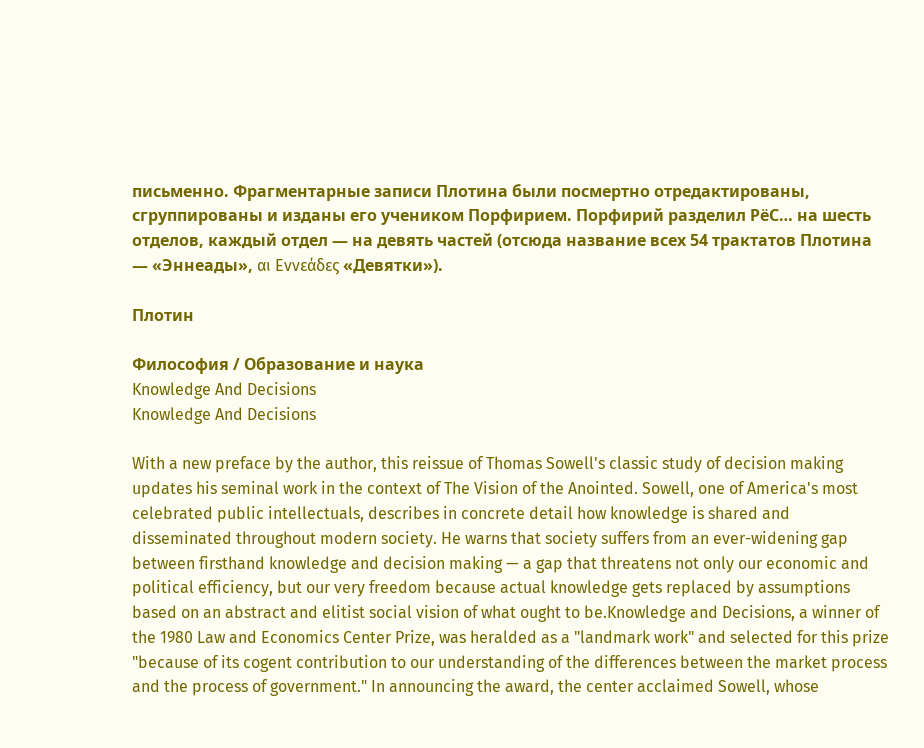письменно. Фрагментарные записи Плотина были посмертно отредактированы, сгруппированы и изданы его учеником Порфирием. Порфирий разделил РёС… на шесть отделов, каждый отдел — на девять частей (отсюда название всех 54 трактатов Плотина — «Эннеады», αι Εννεάδες «Девятки»).

Плотин

Философия / Образование и наука
Knowledge And Decisions
Knowledge And Decisions

With a new preface by the author, this reissue of Thomas Sowell's classic study of decision making updates his seminal work in the context of The Vision of the Anointed. Sowell, one of America's most celebrated public intellectuals, describes in concrete detail how knowledge is shared and disseminated throughout modern society. He warns that society suffers from an ever-widening gap between firsthand knowledge and decision making — a gap that threatens not only our economic and political efficiency, but our very freedom because actual knowledge gets replaced by assumptions based on an abstract and elitist social vision of what ought to be.Knowledge and Decisions, a winner of the 1980 Law and Economics Center Prize, was heralded as a "landmark work" and selected for this prize "because of its cogent contribution to our understanding of the differences between the market process and the process of government." In announcing the award, the center acclaimed Sowell, whose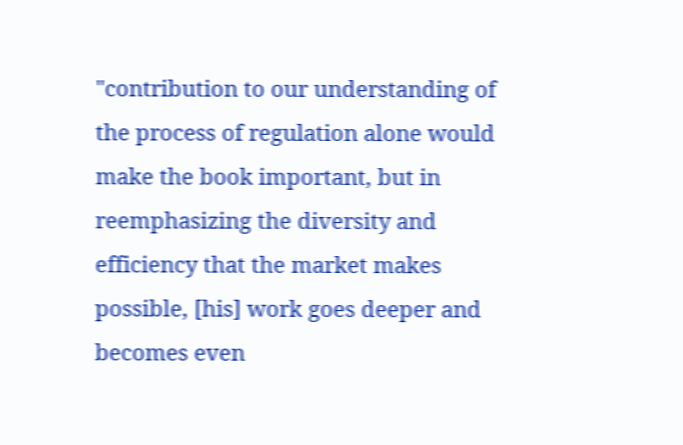"contribution to our understanding of the process of regulation alone would make the book important, but in reemphasizing the diversity and efficiency that the market makes possible, [his] work goes deeper and becomes even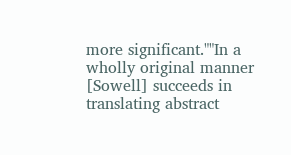more significant.""In a wholly original manner [Sowell] succeeds in translating abstract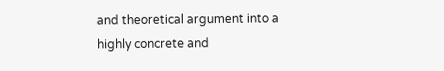and theoretical argument into a highly concrete and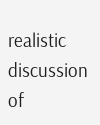realistic discussion of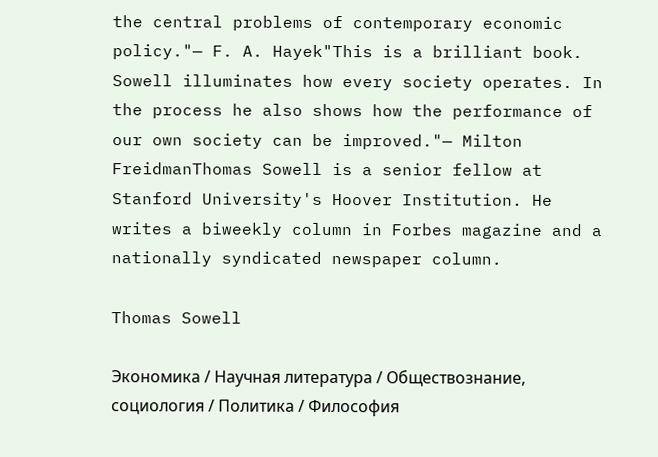the central problems of contemporary economic policy."— F. A. Hayek"This is a brilliant book. Sowell illuminates how every society operates. In the process he also shows how the performance of our own society can be improved."— Milton FreidmanThomas Sowell is a senior fellow at Stanford University's Hoover Institution. He writes a biweekly column in Forbes magazine and a nationally syndicated newspaper column.

Thomas Sowell

Экономика / Научная литература / Обществознание, социология / Политика / Философия